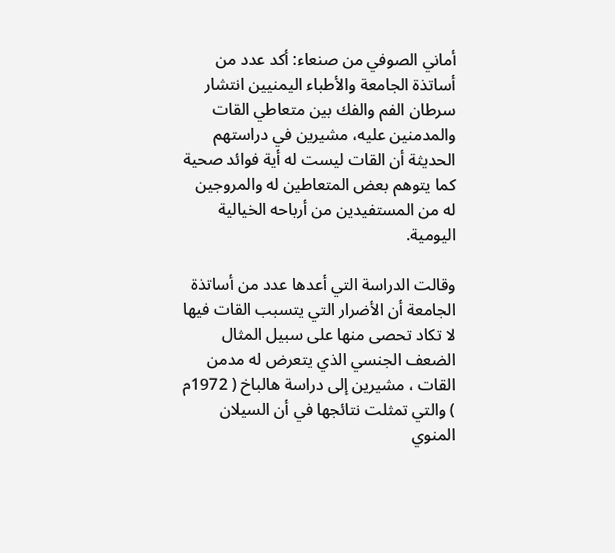أماني الصوفي من صنعاء: أكد عدد من أساتذة الجامعة والأطباء اليمنيين انتشار سرطان الفم والفك بين متعاطي القات والمدمنين عليه، مشيرين في دراستهم الحديثة أن القات ليست له أية فوائد صحية كما يتوهم بعض المتعاطين له والمروجين له من المستفيدين من أرباحه الخيالية اليومية.

وقالت الدراسة التي أعدها عدد من أساتذة الجامعة أن الأضرار التي يتسبب القات فيها لا تكاد تحصى منها على سبيل المثال الضعف الجنسي الذي يتعرض له مدمن القات ، مشيرين إلى دراسة هالباخ ( 1972م ) والتي تمثلت نتائجها في أن السيلان المنوي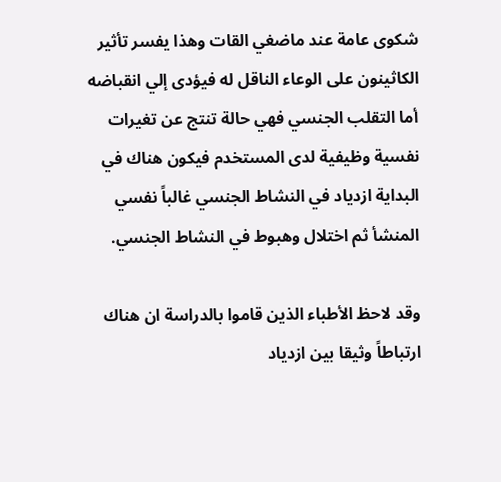شكوى عامة عند ماضغي القات وهذا يفسر تأثير الكاثينون على الوعاء الناقل له فيؤدى إلي انقباضه أما التقلب الجنسي فهي حالة تنتج عن تغيرات نفسية وظيفية لدى المستخدم فيكون هناك في البداية ازدياد في النشاط الجنسي غالباً نفسي المنشأ ثم اختلال وهبوط في النشاط الجنسي.

وقد لاحظ الأطباء الذين قاموا بالدراسة ان هناك ارتباطاً وثيقا بين ازدياد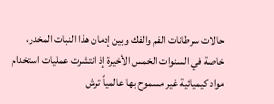حالات سرطانات الفم والفك وبين إدمان هذا النبات المخدر، خاصة في السنوات الخمس الأخيرة إذ انتشرت عمليات استخدام مواد كيميائية غير مسموح بها عالمياً ترش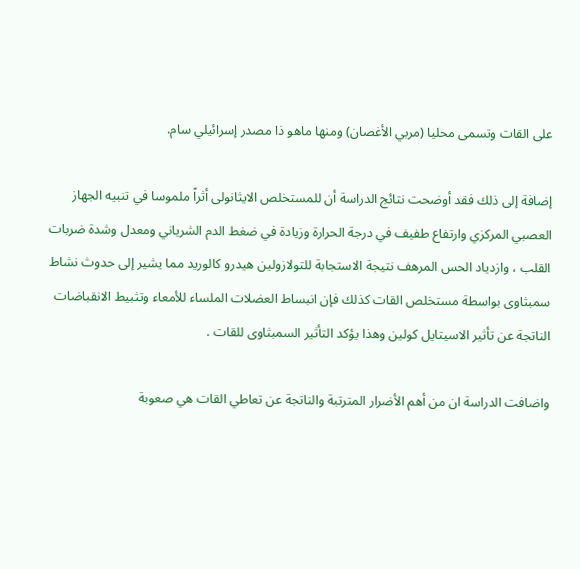على القات وتسمى محليا (مربي الأغصان) ومنها ماهو ذا مصدر إسرائيلي سام.

إضافة إلى ذلك فقد أوضحت نتائج الدراسة أن للمستخلص الايثانولى أثراً ملموسا في تنبيه الجهاز العصبي المركزي وارتفاع طفيف في درجة الحرارة وزيادة في ضغط الدم الشرياني ومعدل وشدة ضربات القلب ، وازدياد الحس المرهف نتيجة الاستجابة للتولازولين هيدرو كالوريد مما يشير إلى حدوث نشاط سمبثاوى بواسطة مستخلص القات كذلك فإن انبساط العضلات الملساء للأمعاء وتثبيط الانقباضات الناتجة عن تأثير الاسيتايل كولين وهذا يؤكد التأثير السمبثاوى للقات .

واضافت الدراسة ان من أهم الأضرار المترتبة والناتجة عن تعاطي القات هي صعوبة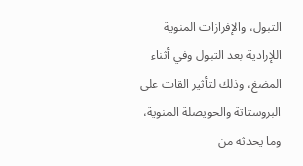التبول، والإفرازات المنوية اللإرادية بعد التبول وفي أثناء المضغ، وذلك لتأثير القات على البروستاتة والحويصلة المنوية، وما يحدثه من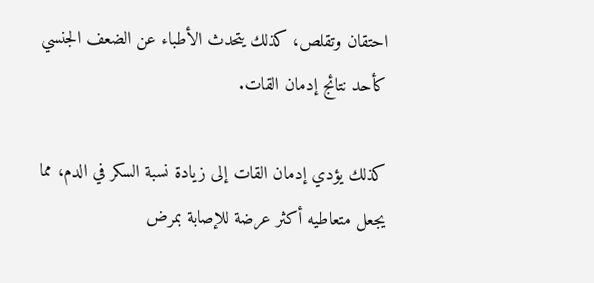احتقان وتقلص، كذلك يتحدث الأطباء عن الضعف الجنسي كأحد نتائج إدمان القات.

كذلك يؤدي إدمان القات إلى زيادة نسبة السكر في الدم، مما يجعل متعاطيه أكثر عرضة للإصابة بمرض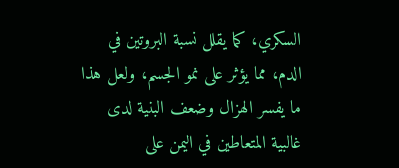السكري، كما يقلل نسبة البروتين في الدم، مما يؤثر على نمو الجسم، ولعل هذا ما يفسر الهزال وضعف البنية لدى غالبية المتعاطين في اليمن على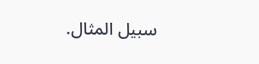سبيل المثال.